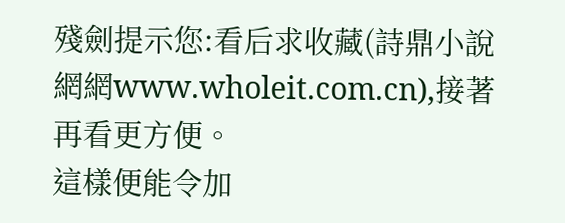殘劍提示您:看后求收藏(詩鼎小說網網www.wholeit.com.cn),接著再看更方便。
這樣便能令加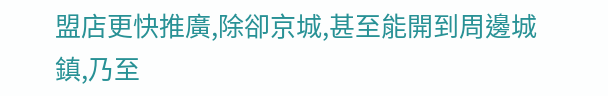盟店更快推廣,除卻京城,甚至能開到周邊城鎮,乃至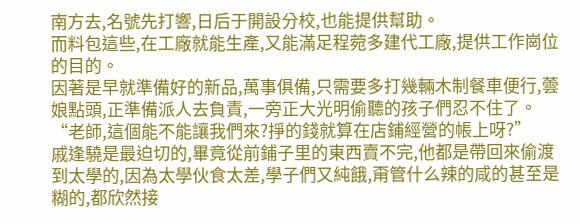南方去,名號先打響,日后于開設分校,也能提供幫助。
而料包這些,在工廠就能生產,又能滿足程菀多建代工廠,提供工作崗位的目的。
因著是早就準備好的新品,萬事俱備,只需要多打幾輛木制餐車便行,蕓娘點頭,正準備派人去負責,一旁正大光明偷聽的孩子們忍不住了。
“老師,這個能不能讓我們來?掙的錢就算在店鋪經營的帳上呀?”
戚逢驍是最迫切的,畢竟從前鋪子里的東西賣不完,他都是帶回來偷渡到太學的,因為太學伙食太差,學子們又純餓,甭管什么辣的咸的甚至是糊的,都欣然接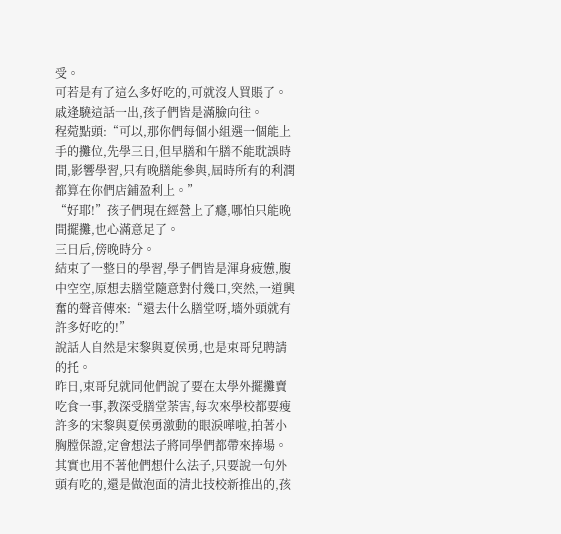受。
可若是有了這么多好吃的,可就沒人買賬了。
戚逢驍這話一出,孩子們皆是滿臉向往。
程菀點頭:“可以,那你們每個小組選一個能上手的攤位,先學三日,但早膳和午膳不能耽誤時間,影響學習,只有晚膳能參與,屆時所有的利潤都算在你們店鋪盈利上。”
“好耶!”孩子們現在經營上了癮,哪怕只能晚間擺攤,也心滿意足了。
三日后,傍晚時分。
結束了一整日的學習,學子們皆是渾身疲憊,腹中空空,原想去膳堂隨意對付幾口,突然,一道興奮的聲音傳來:“還去什么膳堂呀,墻外頭就有許多好吃的!”
說話人自然是宋黎與夏侯勇,也是束哥兒聘請的托。
昨日,束哥兒就同他們說了要在太學外擺攤賣吃食一事,教深受膳堂荼害,每次來學校都要瘦許多的宋黎與夏侯勇激動的眼淚嘩啦,拍著小胸膛保證,定會想法子將同學們都帶來捧場。
其實也用不著他們想什么法子,只要說一句外頭有吃的,還是做泡面的清北技校新推出的,孩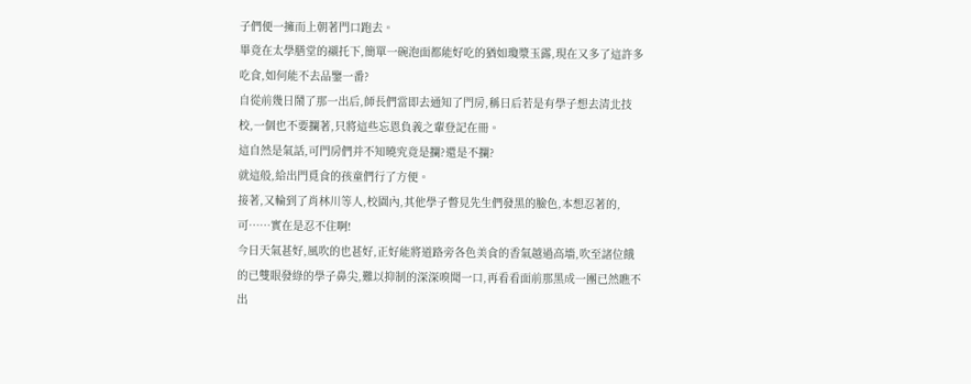子們便一擁而上朝著門口跑去。
畢竟在太學膳堂的襯托下,簡單一碗泡面都能好吃的猶如瓊漿玉露,現在又多了這許多吃食,如何能不去品鑒一番?
自從前幾日鬧了那一出后,師長們當即去通知了門房,稱日后若是有學子想去清北技校,一個也不要攔著,只將這些忘恩負義之輩登記在冊。
這自然是氣話,可門房們并不知曉究竟是攔?還是不攔?
就這般,給出門覓食的孩童們行了方便。
接著,又輪到了肖林川等人,校園內,其他學子瞥見先生們發黑的臉色,本想忍著的,可……實在是忍不住啊!
今日天氣甚好,風吹的也甚好,正好能將道路旁各色美食的香氣越過高墻,吹至諸位餓的已雙眼發綠的學子鼻尖,難以抑制的深深嗅聞一口,再看看面前那黑成一團已然瞧不出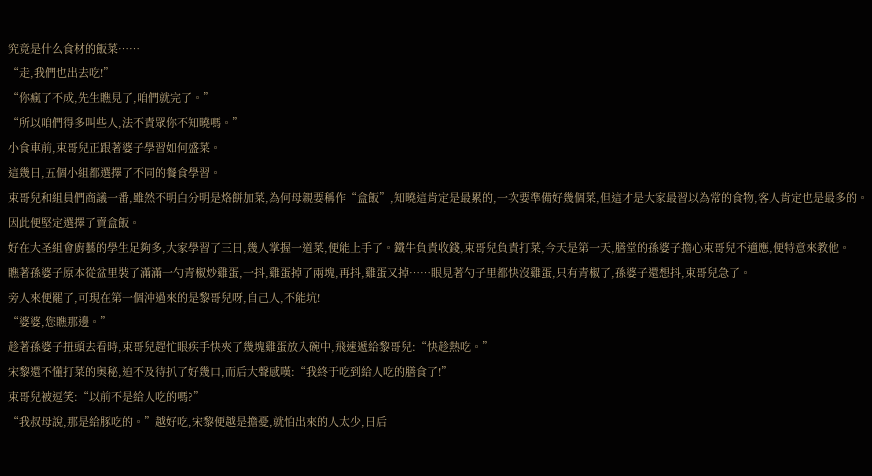究竟是什么食材的飯菜……
“走,我們也出去吃!”
“你瘋了不成,先生瞧見了,咱們就完了。”
“所以咱們得多叫些人,法不責眾你不知曉嗎。”
小食車前,束哥兒正跟著婆子學習如何盛菜。
這幾日,五個小組都選擇了不同的餐食學習。
束哥兒和組員們商議一番,雖然不明白分明是烙餅加菜,為何母親要稱作“盒飯”,知曉這肯定是最累的,一次要準備好幾個菜,但這才是大家最習以為常的食物,客人肯定也是最多的。
因此便堅定選擇了賣盒飯。
好在大圣組會廚藝的學生足夠多,大家學習了三日,幾人掌握一道菜,便能上手了。鐵牛負責收錢,束哥兒負責打菜,今天是第一天,膳堂的孫婆子擔心束哥兒不適應,便特意來教他。
瞧著孫婆子原本從盆里裝了滿滿一勺青椒炒雞蛋,一抖,雞蛋掉了兩塊,再抖,雞蛋又掉……眼見著勺子里都快沒雞蛋,只有青椒了,孫婆子還想抖,束哥兒急了。
旁人來便罷了,可現在第一個沖過來的是黎哥兒呀,自己人,不能坑!
“婆婆,您瞧那邊。”
趁著孫婆子扭頭去看時,束哥兒趕忙眼疾手快夾了幾塊雞蛋放入碗中,飛速遞給黎哥兒:“快趁熱吃。”
宋黎還不懂打菜的奧秘,迫不及待扒了好幾口,而后大聲感嘆:“我終于吃到給人吃的膳食了!”
束哥兒被逗笑:“以前不是給人吃的嗎?”
“我叔母說,那是給豚吃的。”越好吃,宋黎便越是擔憂,就怕出來的人太少,日后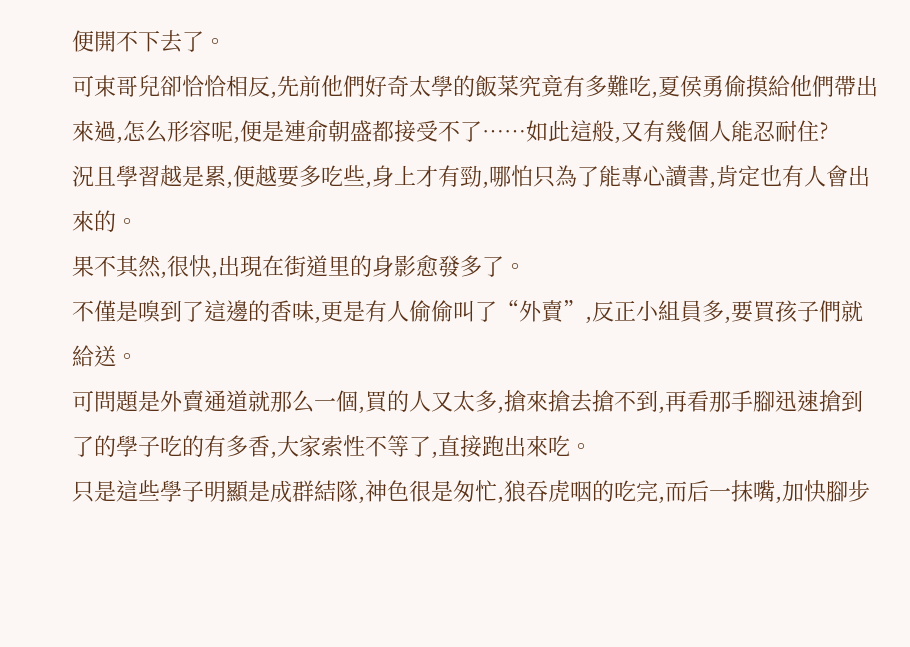便開不下去了。
可束哥兒卻恰恰相反,先前他們好奇太學的飯菜究竟有多難吃,夏侯勇偷摸給他們帶出來過,怎么形容呢,便是連俞朝盛都接受不了……如此這般,又有幾個人能忍耐住?
況且學習越是累,便越要多吃些,身上才有勁,哪怕只為了能專心讀書,肯定也有人會出來的。
果不其然,很快,出現在街道里的身影愈發多了。
不僅是嗅到了這邊的香味,更是有人偷偷叫了“外賣”,反正小組員多,要買孩子們就給送。
可問題是外賣通道就那么一個,買的人又太多,搶來搶去搶不到,再看那手腳迅速搶到了的學子吃的有多香,大家索性不等了,直接跑出來吃。
只是這些學子明顯是成群結隊,神色很是匆忙,狼吞虎咽的吃完,而后一抹嘴,加快腳步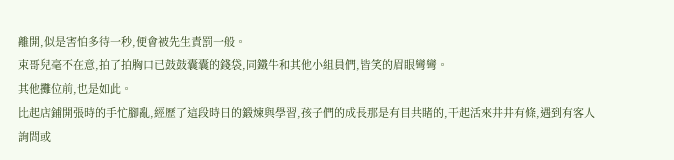離開,似是害怕多待一秒,便會被先生責罰一般。
束哥兒毫不在意,拍了拍胸口已鼓鼓囊囊的錢袋,同鐵牛和其他小組員們,皆笑的眉眼彎彎。
其他攤位前,也是如此。
比起店鋪開張時的手忙腳亂,經歷了這段時日的鍛煉與學習,孩子們的成長那是有目共睹的,干起活來井井有條,遇到有客人詢問或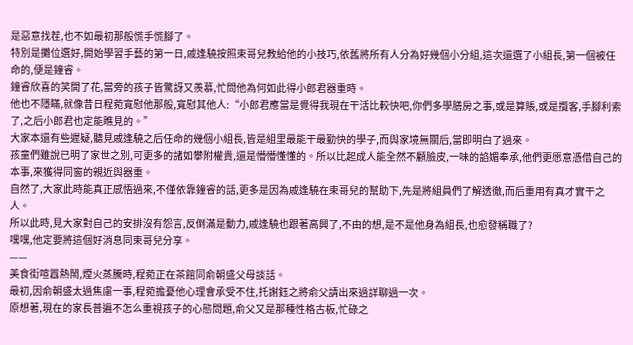是惡意找茬,也不如最初那般慌手慌腳了。
特別是攤位選好,開始學習手藝的第一日,戚逢驍按照束哥兒教給他的小技巧,依舊將所有人分為好幾個小分組,這次還選了小組長,第一個被任命的,便是鐘睿。
鐘睿欣喜的笑開了花,當旁的孩子皆驚訝又羨慕,忙問他為何如此得小郎君器重時。
他也不隱瞞,就像昔日程菀寬慰他那般,寬慰其他人:“小郎君應當是覺得我現在干活比較快吧,你們多學膳房之事,或是算賬,或是攬客,手腳利索了,之后小郎君也定能瞧見的。”
大家本還有些遲疑,聽見戚逢驍之后任命的幾個小組長,皆是組里最能干最勤快的學子,而與家境無關后,當即明白了過來。
孩童們雖說已明了家世之別,可更多的諸如攀附權貴,還是懵懵懂懂的。所以比起成人能全然不顧臉皮,一味的諂媚奉承,他們更愿意憑借自己的本事,來獲得同窗的親近與器重。
自然了,大家此時能真正感悟過來,不僅依靠鐘睿的話,更多是因為戚逢驍在束哥兒的幫助下,先是將組員們了解透徹,而后重用有真才實干之人。
所以此時,見大家對自己的安排沒有怨言,反倒滿是動力,戚逢驍也跟著高興了,不由的想,是不是他身為組長,也愈發稱職了?
嘿嘿,他定要將這個好消息同束哥兒分享。
——
美食街喧囂熱鬧,煙火蒸騰時,程菀正在茶館同俞朝盛父母談話。
最初,因俞朝盛太過焦慮一事,程菀擔憂他心理會承受不住,托謝鈺之將俞父請出來過詳聊過一次。
原想著,現在的家長普遍不怎么重視孩子的心態問題,俞父又是那種性格古板,忙碌之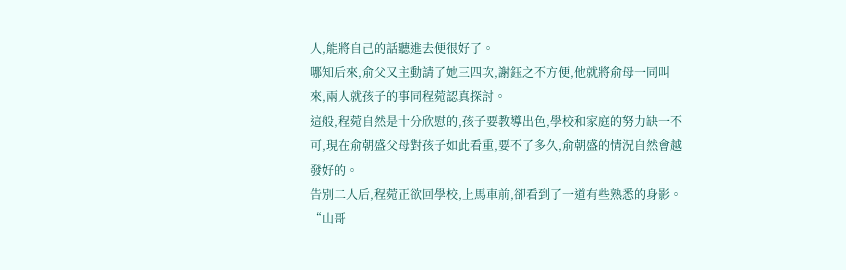人,能將自己的話聽進去便很好了。
哪知后來,俞父又主動請了她三四次,謝鈺之不方便,他就將俞母一同叫來,兩人就孩子的事同程菀認真探討。
這般,程菀自然是十分欣慰的,孩子要教導出色,學校和家庭的努力缺一不可,現在俞朝盛父母對孩子如此看重,要不了多久,俞朝盛的情況自然會越發好的。
告別二人后,程菀正欲回學校,上馬車前,卻看到了一道有些熟悉的身影。
“山哥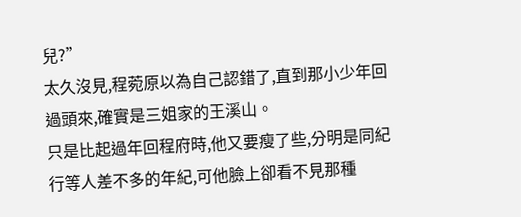兒?”
太久沒見,程菀原以為自己認錯了,直到那小少年回過頭來,確實是三姐家的王溪山。
只是比起過年回程府時,他又要瘦了些,分明是同紀行等人差不多的年紀,可他臉上卻看不見那種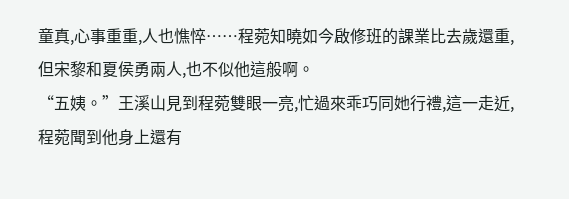童真,心事重重,人也憔悴……程菀知曉如今啟修班的課業比去歲還重,但宋黎和夏侯勇兩人,也不似他這般啊。
“五姨。”王溪山見到程菀雙眼一亮,忙過來乖巧同她行禮,這一走近,程菀聞到他身上還有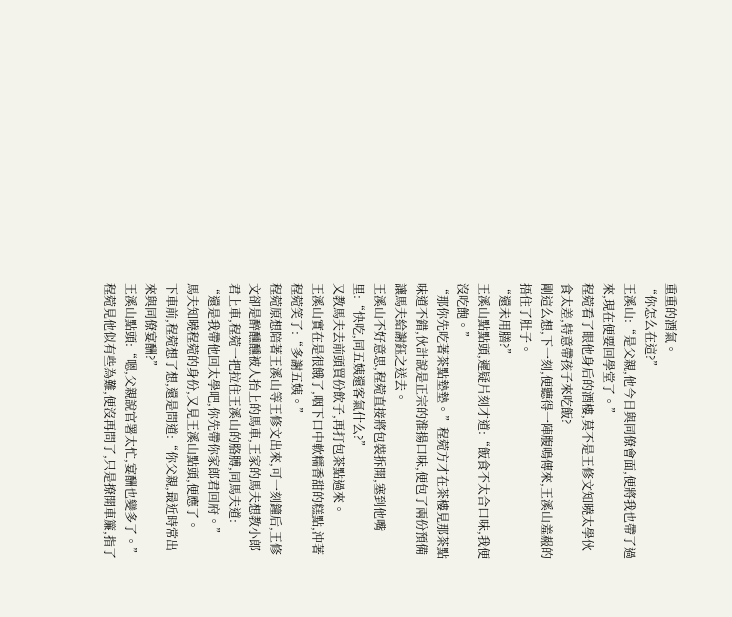重重的酒氣。
“你怎么在這?”
王溪山:“是父親,他今日與同僚會面,便將我也帶了過來,現在便要回學堂了。”
程菀看了眼他身后的酒樓,莫不是王修文知曉太學伙食太差,特意帶孩子來吃飯?
剛這么想,下一刻,便聽得一陣腹鳴傳來,王溪山羞赧的捂住了肚子。
“還未用膳?”
王溪山點點頭,遲疑片刻才道:“飯食不太合口味,我便沒吃飽。”
“那你先吃著茶點墊墊。”程菀方才在茶樓見那茶點味道不錯,伙計說是正宗的淮揚口味,便包了兩份預備讓馬夫給謝鈺之送去。
王溪山不好意思,程菀直接將包裝拆開,塞到他嘴里:“快吃,同五姨還客氣什么?”
又教馬夫去前頭買份飲子,再打包茶點過來。
王溪山實在是很餓了,咽下口中軟糯香甜的糕點,沖著程菀笑了:“多謝五姨。”
程菀原想陪著王溪山等王修文出來,可一刻鐘后,王修文卻是醉醺醺被人抬上的馬車,王家的馬夫想教小郎君上車,程菀一把拉住王溪山的胳膊,同馬夫道:
“還是我帶他回太學吧,你先帶你家郎君回府。”
馬夫知曉程菀的身份,又見王溪山點頭,便應了。
下車前,程菀想了想,還是問道:“你父親,最近時常出來與同僚宴酬?”
王溪山點頭:“嗯,父親說官署太忙,宴酬也變多了。”
程菀見他似有些為難,便沒再問了,只是撩開車簾,指了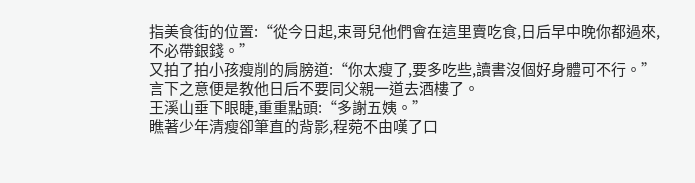指美食街的位置:“從今日起,束哥兒他們會在這里賣吃食,日后早中晚你都過來,不必帶銀錢。”
又拍了拍小孩瘦削的肩膀道:“你太瘦了,要多吃些,讀書沒個好身體可不行。”
言下之意便是教他日后不要同父親一道去酒樓了。
王溪山垂下眼睫,重重點頭:“多謝五姨。”
瞧著少年清瘦卻筆直的背影,程菀不由嘆了口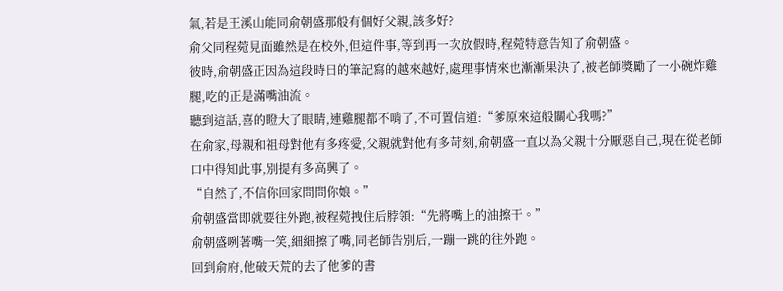氣,若是王溪山能同俞朝盛那般有個好父親,該多好?
俞父同程菀見面雖然是在校外,但這件事,等到再一次放假時,程菀特意告知了俞朝盛。
彼時,俞朝盛正因為這段時日的筆記寫的越來越好,處理事情來也漸漸果決了,被老師獎勵了一小碗炸雞腿,吃的正是滿嘴油流。
聽到這話,喜的瞪大了眼睛,連雞腿都不啃了,不可置信道:“爹原來這般關心我嗎?”
在俞家,母親和祖母對他有多疼愛,父親就對他有多苛刻,俞朝盛一直以為父親十分厭惡自己,現在從老師口中得知此事,別提有多高興了。
“自然了,不信你回家問問你娘。”
俞朝盛當即就要往外跑,被程菀拽住后脖領:“先將嘴上的油擦干。”
俞朝盛咧著嘴一笑,細細擦了嘴,同老師告別后,一蹦一跳的往外跑。
回到俞府,他破天荒的去了他爹的書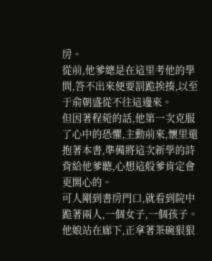房。
從前,他爹總是在這里考他的學問,答不出來便要罰跪挨揍,以至于俞朝盛從不往這邊來。
但因著程菀的話,他第一次克服了心中的恐懼,主動前來,懷里還抱著本書,準備將這次新學的詩背給他爹聽,心想這般爹肯定會更開心的。
可人剛到書房門口,就看到院中跪著兩人,一個女子,一個孩子。
他娘站在廊下,正拿著茶碗狠狠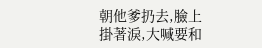朝他爹扔去,臉上掛著淚,大喊要和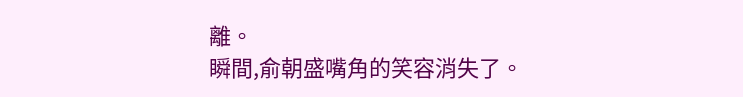離。
瞬間,俞朝盛嘴角的笑容消失了。